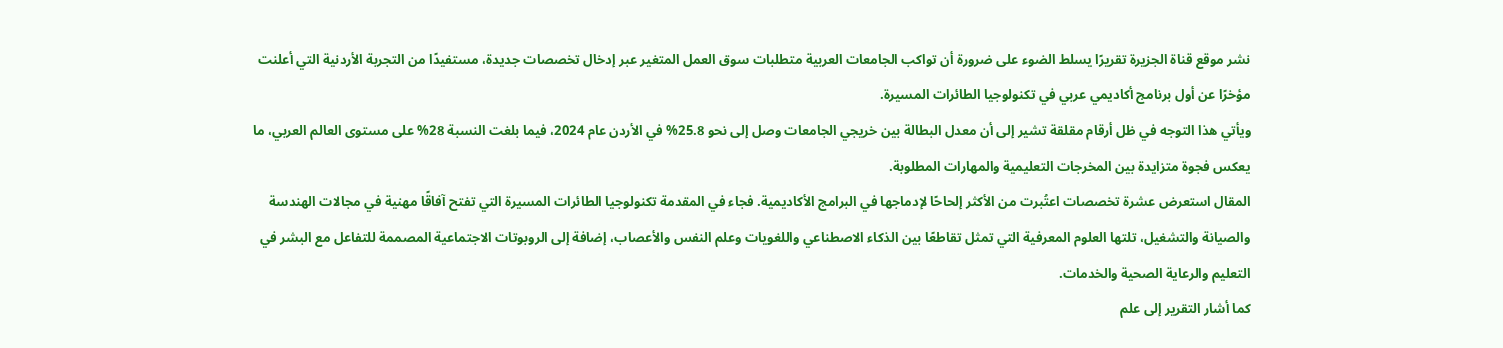نشر موقع قناة الجزيرة تقريرًا يسلط الضوء على ضرورة أن تواكب الجامعات العربية متطلبات سوق العمل المتغير عبر إدخال تخصصات جديدة، مستفيدًا من التجربة الأردنية التي أعلنت مؤخرًا عن أول برنامج أكاديمي عربي في تكنولوجيا الطائرات المسيرة.
ويأتي هذا التوجه في ظل أرقام مقلقة تشير إلى أن معدل البطالة بين خريجي الجامعات وصل إلى نحو 25.8% في الأردن عام 2024، فيما بلغت النسبة 28% على مستوى العالم العربي، ما يعكس فجوة متزايدة بين المخرجات التعليمية والمهارات المطلوبة.
المقال استعرض عشرة تخصصات اعتُبرت من الأكثر إلحاحًا لإدماجها في البرامج الأكاديمية. فجاء في المقدمة تكنولوجيا الطائرات المسيرة التي تفتح آفاقًا مهنية في مجالات الهندسة والصيانة والتشغيل، تلتها العلوم المعرفية التي تمثل تقاطعًا بين الذكاء الاصطناعي واللغويات وعلم النفس والأعصاب، إضافة إلى الروبوتات الاجتماعية المصممة للتفاعل مع البشر في التعليم والرعاية الصحية والخدمات.
كما أشار التقرير إلى علم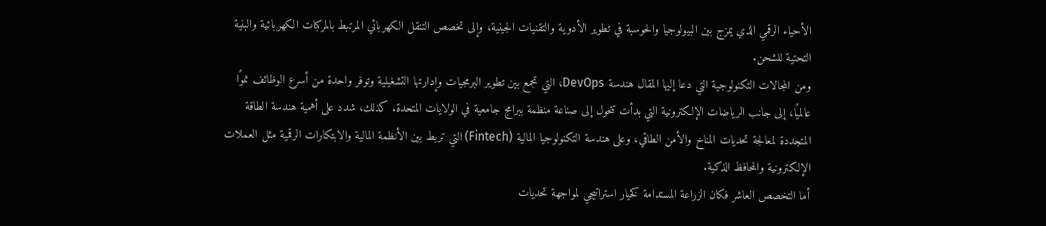الأحياء الرقمي الذي يمزج بين البيولوجيا والحوسبة في تطوير الأدوية والتقنيات الجينية، وإلى تخصص التنقل الكهربائي المرتبط بالمركبات الكهربائية والبنية التحتية للشحن.
ومن المجالات التكنولوجية التي دعا إليها المقال هندسة DevOps، التي تجمع بين تطوير البرمجيات وإدارتها التشغيلية وتوفر واحدة من أسرع الوظائف نموًا عالميًا، إلى جانب الرياضات الإلكترونية التي بدأت تتحول إلى صناعة منظمة ببرامج جامعية في الولايات المتحدة. كذلك، شدد على أهمية هندسة الطاقة المتجددة لمعالجة تحديات المناخ والأمن الطاقي، وعلى هندسة التكنولوجيا المالية (Fintech) التي تربط بين الأنظمة المالية والابتكارات الرقمية مثل العملات الإلكترونية والمحافظ الذكية.
أما التخصص العاشر فكان الزراعة المستدامة كخيار استراتيجي لمواجهة تحديات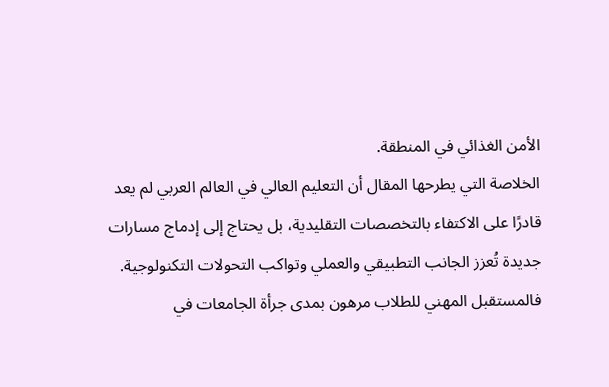الأمن الغذائي في المنطقة.
الخلاصة التي يطرحها المقال أن التعليم العالي في العالم العربي لم يعد قادرًا على الاكتفاء بالتخصصات التقليدية، بل يحتاج إلى إدماج مسارات جديدة تُعزز الجانب التطبيقي والعملي وتواكب التحولات التكنولوجية. فالمستقبل المهني للطلاب مرهون بمدى جرأة الجامعات في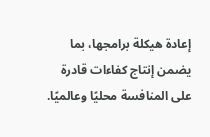إعادة هيكلة برامجها، بما يضمن إنتاج كفاءات قادرة على المنافسة محليًا وعالميًا.